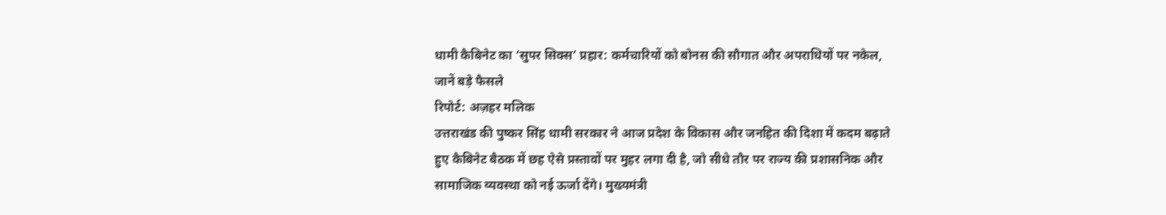धामी कैबिनेट का ‘सुपर सिक्स’ प्रहार: कर्मचारियों को बोनस की सौगात और अपराधियों पर नकेल, जानें बड़े फैसले
रिपोर्ट: अज़हर मलिक
उत्तराखंड की पुष्कर सिंह धामी सरकार ने आज प्रदेश के विकास और जनहित की दिशा में कदम बढ़ाते हुए कैबिनेट बैठक में छह ऐसे प्रस्तावों पर मुहर लगा दी है, जो सीधे तौर पर राज्य की प्रशासनिक और सामाजिक व्यवस्था को नई ऊर्जा देंगे। मुख्यमंत्री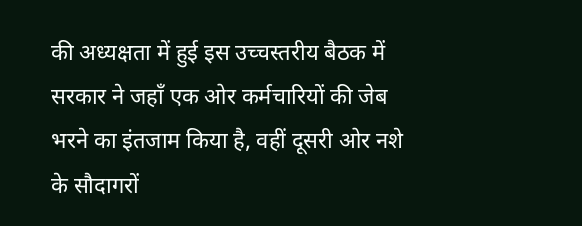की अध्यक्षता में हुई इस उच्चस्तरीय बैठक में सरकार ने जहाँ एक ओर कर्मचारियों की जेब भरने का इंतजाम किया है, वहीं दूसरी ओर नशे के सौदागरों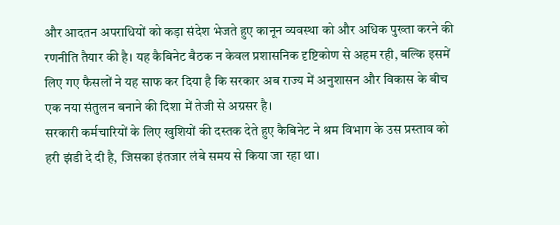और आदतन अपराधियों को कड़ा संदेश भेजते हुए कानून व्यवस्था को और अधिक पुख्ता करने की रणनीति तैयार की है। यह कैबिनेट बैठक न केवल प्रशासनिक दृष्टिकोण से अहम रही, बल्कि इसमें लिए गए फैसलों ने यह साफ कर दिया है कि सरकार अब राज्य में अनुशासन और विकास के बीच एक नया संतुलन बनाने की दिशा में तेजी से अग्रसर है।
सरकारी कर्मचारियों के लिए खुशियों की दस्तक देते हुए कैबिनेट ने श्रम विभाग के उस प्रस्ताव को हरी झंडी दे दी है, जिसका इंतजार लंबे समय से किया जा रहा था।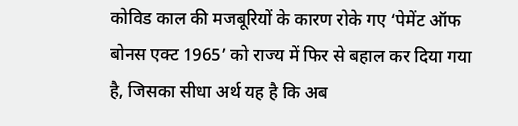कोविड काल की मजबूरियों के कारण रोके गए ‘पेमेंट ऑफ बोनस एक्ट 1965’ को राज्य में फिर से बहाल कर दिया गया है, जिसका सीधा अर्थ यह है कि अब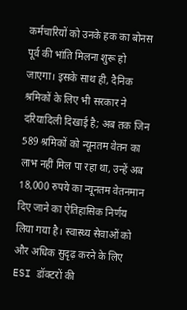कर्मचारियों को उनके हक का बोनस पूर्व की भांति मिलना शुरू हो जाएगा। इसके साथ ही, दैनिक श्रमिकों के लिए भी सरकार ने दरियादिली दिखाई है; अब तक जिन 589 श्रमिकों को न्यूनतम वेतन का लाभ नहीं मिल पा रहा था, उन्हें अब 18,000 रुपये का न्यूनतम वेतनमान दिए जाने का ऐतिहासिक निर्णय लिया गया है। स्वास्थ्य सेवाओं को और अधिक सुदृढ़ करने के लिए ESI डॉक्टरों की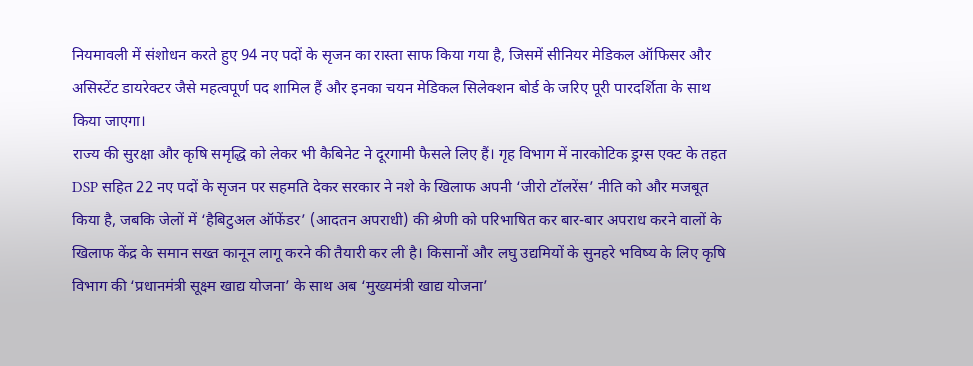नियमावली में संशोधन करते हुए 94 नए पदों के सृजन का रास्ता साफ किया गया है, जिसमें सीनियर मेडिकल ऑफिसर और असिस्टेंट डायरेक्टर जैसे महत्वपूर्ण पद शामिल हैं और इनका चयन मेडिकल सिलेक्शन बोर्ड के जरिए पूरी पारदर्शिता के साथ किया जाएगा।
राज्य की सुरक्षा और कृषि समृद्धि को लेकर भी कैबिनेट ने दूरगामी फैसले लिए हैं। गृह विभाग में नारकोटिक ड्रग्स एक्ट के तहत DSP सहित 22 नए पदों के सृजन पर सहमति देकर सरकार ने नशे के खिलाफ अपनी ‘जीरो टॉलरेंस’ नीति को और मजबूत किया है, जबकि जेलों में ‘हैबिटुअल ऑफेंडर’ (आदतन अपराधी) की श्रेणी को परिभाषित कर बार-बार अपराध करने वालों के खिलाफ केंद्र के समान सख्त कानून लागू करने की तैयारी कर ली है। किसानों और लघु उद्यमियों के सुनहरे भविष्य के लिए कृषि विभाग की ‘प्रधानमंत्री सूक्ष्म खाद्य योजना’ के साथ अब ‘मुख्यमंत्री खाद्य योजना’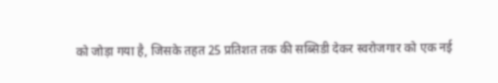को जोड़ा गया है, जिसके तहत 25 प्रतिशत तक की सब्सिडी देकर स्वरोजगार को एक नई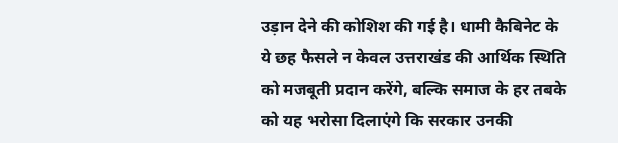उड़ान देने की कोशिश की गई है। धामी कैबिनेट के ये छह फैसले न केवल उत्तराखंड की आर्थिक स्थिति को मजबूती प्रदान करेंगे, बल्कि समाज के हर तबके को यह भरोसा दिलाएंगे कि सरकार उनकी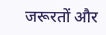जरूरतों और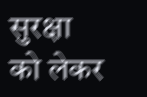सुरक्षा को लेकर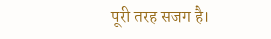पूरी तरह सजग है।